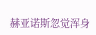赫亚诺斯忽觉浑身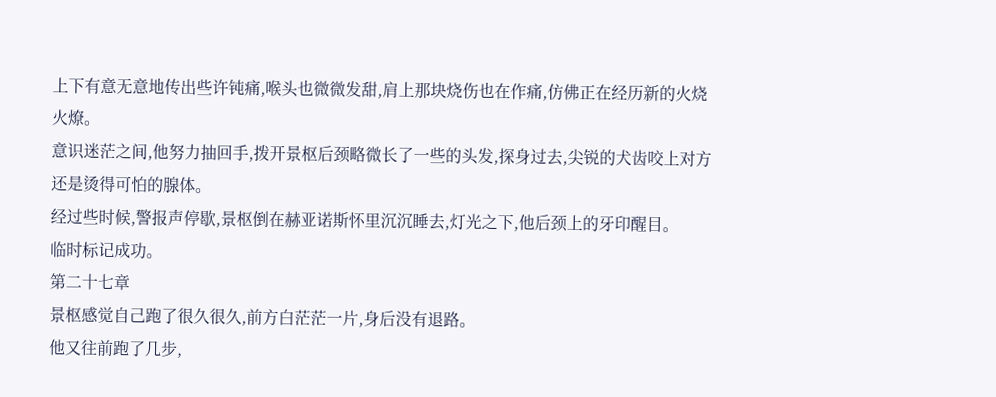上下有意无意地传出些许钝痛,喉头也微微发甜,肩上那块烧伤也在作痛,仿佛正在经历新的火烧火燎。
意识迷茫之间,他努力抽回手,拨开景枢后颈略微长了一些的头发,探身过去,尖锐的犬齿咬上对方还是烫得可怕的腺体。
经过些时候,警报声停歇,景枢倒在赫亚诺斯怀里沉沉睡去,灯光之下,他后颈上的牙印醒目。
临时标记成功。
第二十七章
景枢感觉自己跑了很久很久,前方白茫茫一片,身后没有退路。
他又往前跑了几步,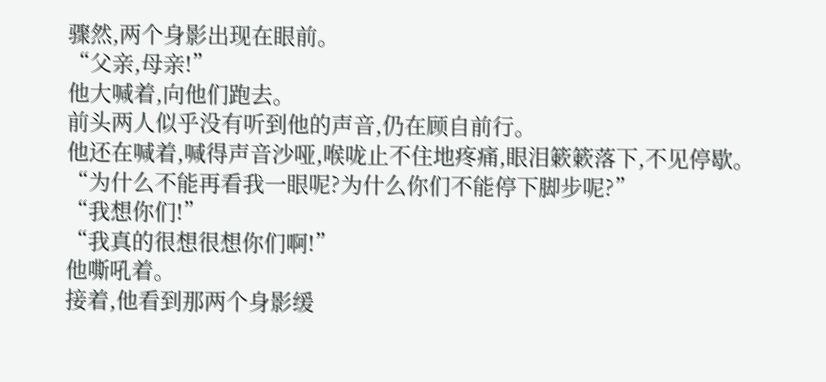骤然,两个身影出现在眼前。
“父亲,母亲!”
他大喊着,向他们跑去。
前头两人似乎没有听到他的声音,仍在顾自前行。
他还在喊着,喊得声音沙哑,喉咙止不住地疼痛,眼泪簌簌落下,不见停歇。
“为什么不能再看我一眼呢?为什么你们不能停下脚步呢?”
“我想你们!”
“我真的很想很想你们啊!”
他嘶吼着。
接着,他看到那两个身影缓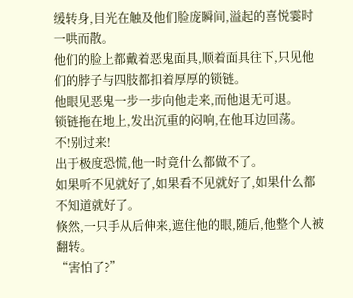缓转身,目光在触及他们脸庞瞬间,溢起的喜悦霎时一哄而散。
他们的脸上都戴着恶鬼面具,顺着面具往下,只见他们的脖子与四肢都扣着厚厚的锁链。
他眼见恶鬼一步一步向他走来,而他退无可退。
锁链拖在地上,发出沉重的闷响,在他耳边回荡。
不!别过来!
出于极度恐慌,他一时竟什么都做不了。
如果听不见就好了,如果看不见就好了,如果什么都不知道就好了。
倏然,一只手从后伸来,遮住他的眼,随后,他整个人被翻转。
“害怕了?”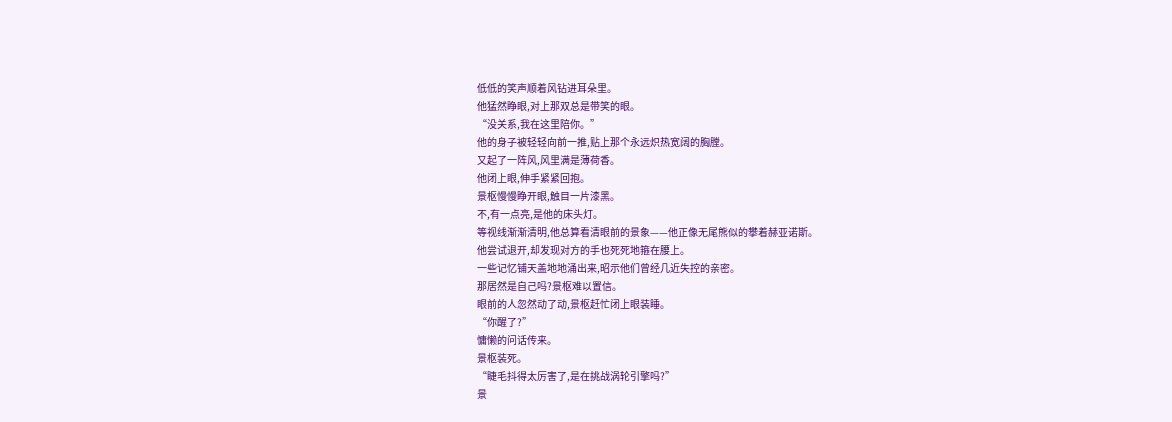低低的笑声顺着风钻进耳朵里。
他猛然睁眼,对上那双总是带笑的眼。
“没关系,我在这里陪你。”
他的身子被轻轻向前一推,贴上那个永远炽热宽阔的胸膛。
又起了一阵风,风里满是薄荷香。
他闭上眼,伸手紧紧回抱。
景枢慢慢睁开眼,触目一片漆黑。
不,有一点亮,是他的床头灯。
等视线渐渐清明,他总算看清眼前的景象——他正像无尾熊似的攀着赫亚诺斯。
他尝试退开,却发现对方的手也死死地箍在腰上。
一些记忆铺天盖地地涌出来,昭示他们曾经几近失控的亲密。
那居然是自己吗?景枢难以置信。
眼前的人忽然动了动,景枢赶忙闭上眼装睡。
“你醒了?”
慵懒的问话传来。
景枢装死。
“睫毛抖得太厉害了,是在挑战涡轮引擎吗?”
景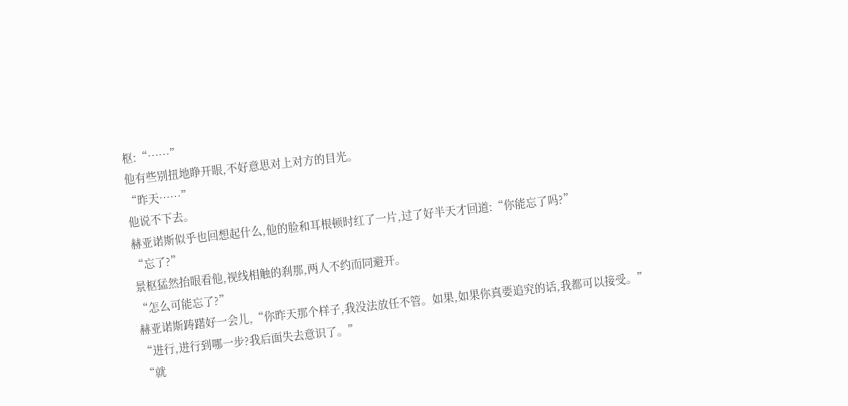枢:“……”
他有些别扭地睁开眼,不好意思对上对方的目光。
“昨天……”
他说不下去。
赫亚诺斯似乎也回想起什么,他的脸和耳根顿时红了一片,过了好半天才回道:“你能忘了吗?”
“忘了?”
景枢猛然抬眼看他,视线相触的刹那,两人不约而同避开。
“怎么可能忘了?”
赫亚诺斯踌躇好一会儿,“你昨天那个样子,我没法放任不管。如果,如果你真要追究的话,我都可以接受。”
“进行,进行到哪一步?我后面失去意识了。”
“就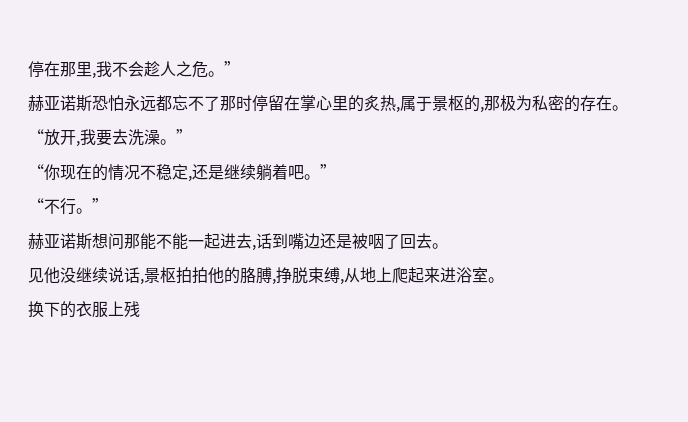停在那里,我不会趁人之危。”
赫亚诺斯恐怕永远都忘不了那时停留在掌心里的炙热,属于景枢的,那极为私密的存在。
“放开,我要去洗澡。”
“你现在的情况不稳定,还是继续躺着吧。”
“不行。”
赫亚诺斯想问那能不能一起进去,话到嘴边还是被咽了回去。
见他没继续说话,景枢拍拍他的胳膊,挣脱束缚,从地上爬起来进浴室。
换下的衣服上残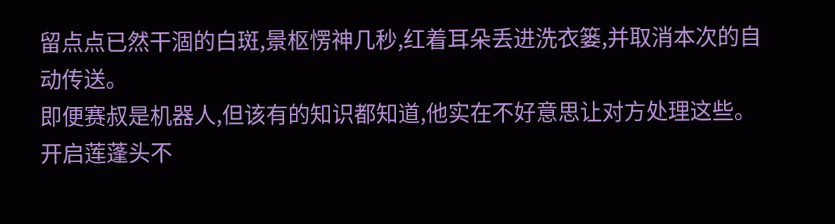留点点已然干涸的白斑,景枢愣神几秒,红着耳朵丢进洗衣篓,并取消本次的自动传送。
即便赛叔是机器人,但该有的知识都知道,他实在不好意思让对方处理这些。
开启莲蓬头不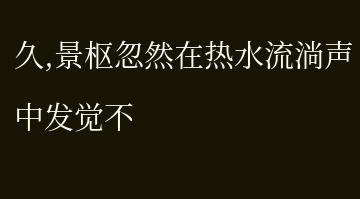久,景枢忽然在热水流淌声中发觉不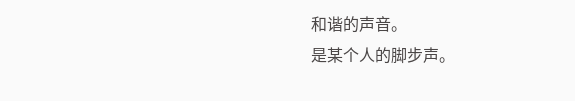和谐的声音。
是某个人的脚步声。